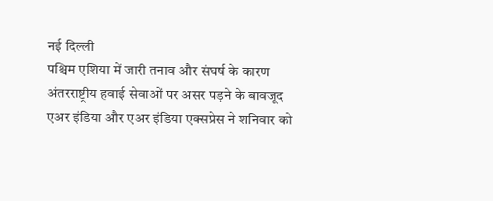नई दिल्ली
पश्चिम एशिया में जारी तनाव और संघर्ष के कारण अंतरराष्ट्रीय हवाई सेवाओं पर असर पड़ने के बावजूद एअर इंडिया और एअर इंडिया एक्सप्रेस ने शनिवार को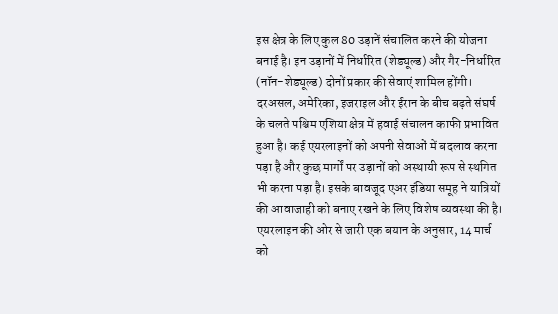इस क्षेत्र के लिए कुल 80 उड़ानें संचालित करने की योजना बनाई है। इन उड़ानों में निर्धारित (शेड्यूल्ड) और गैर-निर्धारित (नॉन-शेड्यूल्ड) दोनों प्रकार की सेवाएं शामिल होंगी।
दरअसल, अमेरिका, इजराइल और ईरान के बीच बढ़ते संघर्ष के चलते पश्चिम एशिया क्षेत्र में हवाई संचालन काफी प्रभावित हुआ है। कई एयरलाइनों को अपनी सेवाओं में बदलाव करना पड़ा है और कुछ मार्गों पर उड़ानों को अस्थायी रूप से स्थगित भी करना पड़ा है। इसके बावजूद एअर इंडिया समूह ने यात्रियों की आवाजाही को बनाए रखने के लिए विशेष व्यवस्था की है।
एयरलाइन की ओर से जारी एक बयान के अनुसार, 14 मार्च को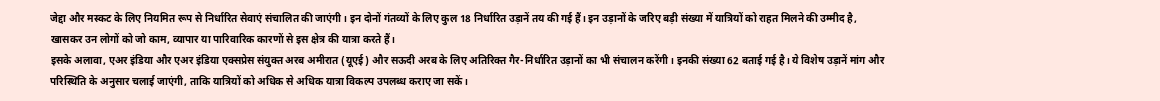जेद्दा और मस्कट के लिए नियमित रूप से निर्धारित सेवाएं संचालित की जाएंगी। इन दोनों गंतव्यों के लिए कुल 18 निर्धारित उड़ानें तय की गई हैं। इन उड़ानों के जरिए बड़ी संख्या में यात्रियों को राहत मिलने की उम्मीद है, खासकर उन लोगों को जो काम, व्यापार या पारिवारिक कारणों से इस क्षेत्र की यात्रा करते हैं।
इसके अलावा, एअर इंडिया और एअर इंडिया एक्सप्रेस संयुक्त अरब अमीरात (यूएई) और सऊदी अरब के लिए अतिरिक्त गैर-निर्धारित उड़ानों का भी संचालन करेंगी। इनकी संख्या 62 बताई गई है। ये विशेष उड़ानें मांग और परिस्थिति के अनुसार चलाई जाएंगी, ताकि यात्रियों को अधिक से अधिक यात्रा विकल्प उपलब्ध कराए जा सकें।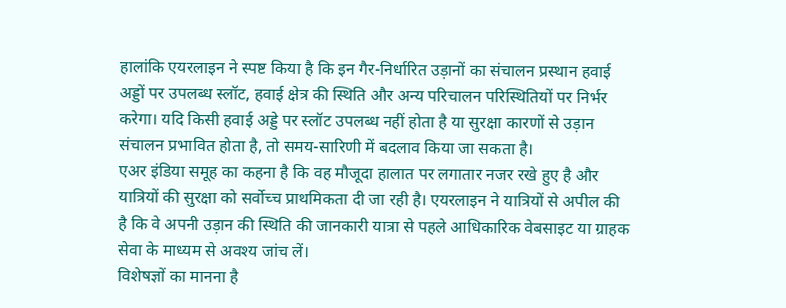हालांकि एयरलाइन ने स्पष्ट किया है कि इन गैर-निर्धारित उड़ानों का संचालन प्रस्थान हवाई अड्डों पर उपलब्ध स्लॉट, हवाई क्षेत्र की स्थिति और अन्य परिचालन परिस्थितियों पर निर्भर करेगा। यदि किसी हवाई अड्डे पर स्लॉट उपलब्ध नहीं होता है या सुरक्षा कारणों से उड़ान संचालन प्रभावित होता है, तो समय-सारिणी में बदलाव किया जा सकता है।
एअर इंडिया समूह का कहना है कि वह मौजूदा हालात पर लगातार नजर रखे हुए है और यात्रियों की सुरक्षा को सर्वोच्च प्राथमिकता दी जा रही है। एयरलाइन ने यात्रियों से अपील की है कि वे अपनी उड़ान की स्थिति की जानकारी यात्रा से पहले आधिकारिक वेबसाइट या ग्राहक सेवा के माध्यम से अवश्य जांच लें।
विशेषज्ञों का मानना है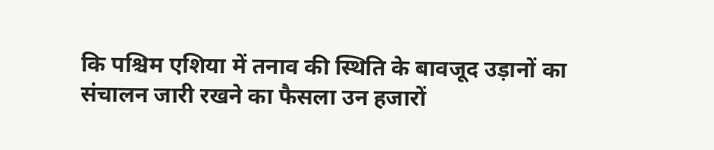कि पश्चिम एशिया में तनाव की स्थिति के बावजूद उड़ानों का संचालन जारी रखने का फैसला उन हजारों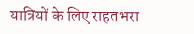यात्रियों के लिए राहतभरा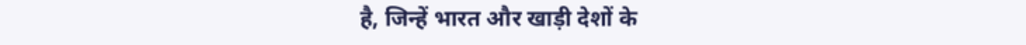है, जिन्हें भारत और खाड़ी देशों के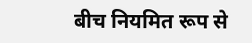बीच नियमित रूप से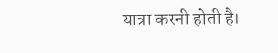यात्रा करनी होती है।